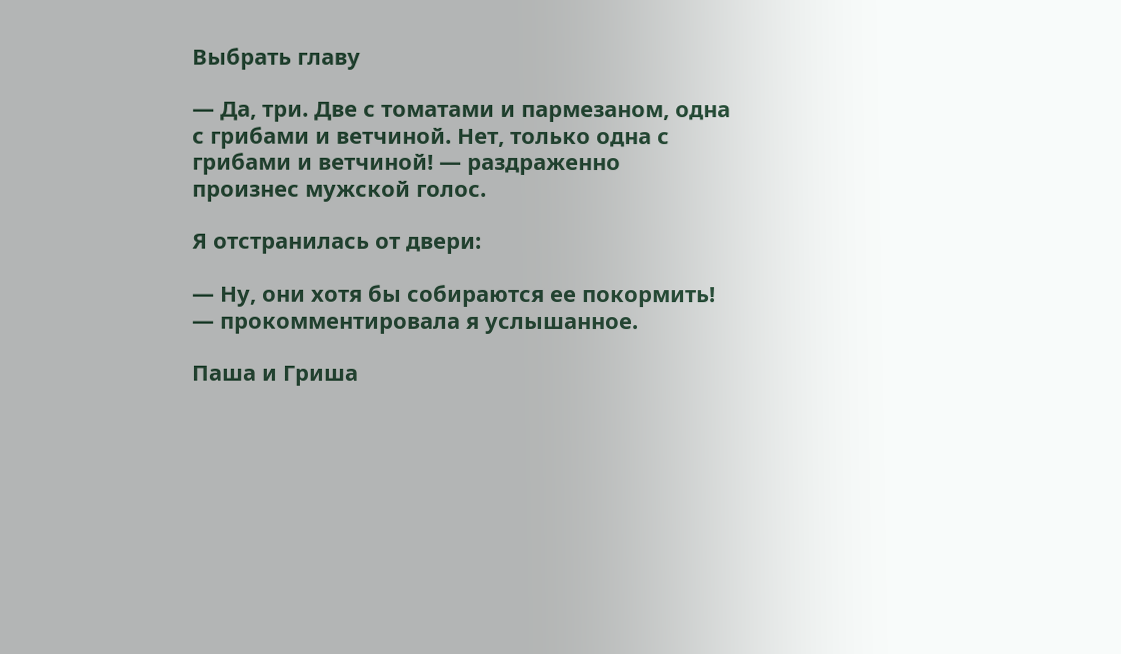Выбрать главу

— Да, три. Две с томатами и пармезаном, одна с грибами и ветчиной. Нет, только одна с грибами и ветчиной! — раздраженно произнес мужской голос.

Я отстранилась от двери:

— Ну, они хотя бы собираются ее покормить! — прокомментировала я услышанное.

Паша и Гриша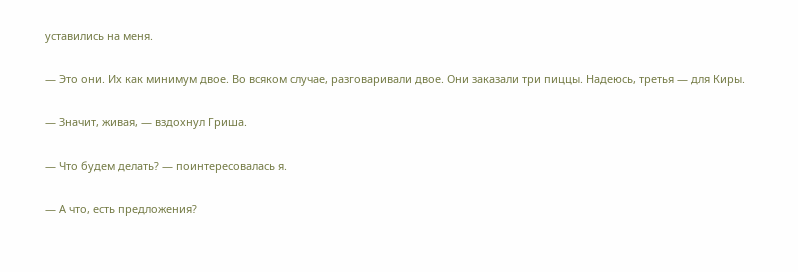уставились на меня.

— Это они. Их как минимум двое. Во всяком случае, разговаривали двое. Они заказали три пиццы. Надеюсь, третья — для Киры.

— Значит, живая, — вздохнул Гриша.

— Что будем делать? — поинтересовалась я.

— А что, есть предложения?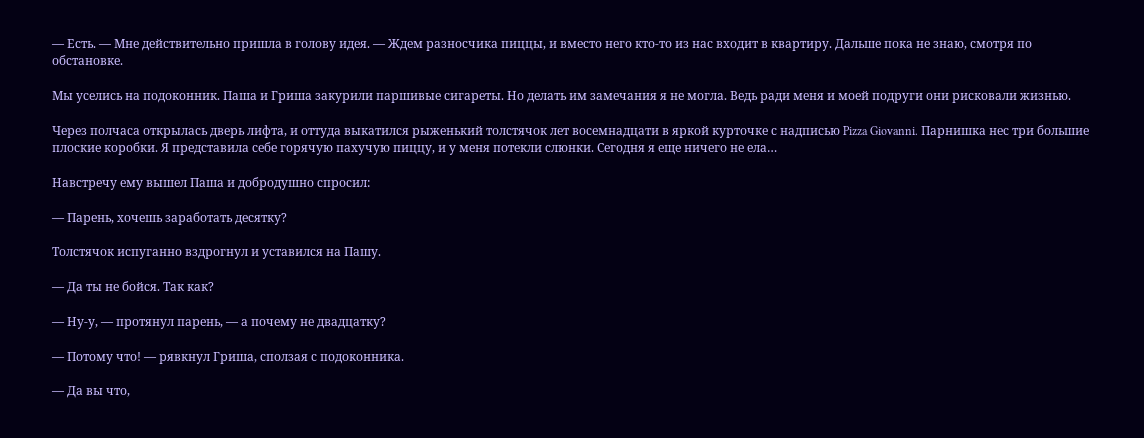— Есть. — Мне действительно пришла в голову идея. — Ждем разносчика пиццы, и вместо него кто-то из нас входит в квартиру. Дальше пока не знаю, смотря по обстановке.

Мы уселись на подоконник. Паша и Гриша закурили паршивые сигареты. Но делать им замечания я не могла. Ведь ради меня и моей подруги они рисковали жизнью.

Через полчаса открылась дверь лифта, и оттуда выкатился рыженький толстячок лет восемнадцати в яркой курточке с надписью Pizza Giovanni. Парнишка нес три большие плоские коробки. Я представила себе горячую пахучую пиццу, и у меня потекли слюнки. Сегодня я еще ничего не ела…

Навстречу ему вышел Паша и добродушно спросил:

— Парень, хочешь заработать десятку?

Толстячок испуганно вздрогнул и уставился на Пашу.

— Да ты не бойся. Так как?

— Ну-у, — протянул парень, — а почему не двадцатку?

— Потому что! — рявкнул Гриша, сползая с подоконника.

— Да вы что,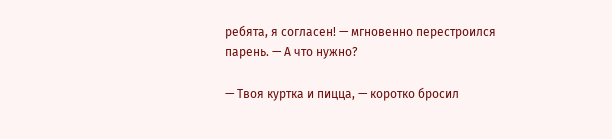ребята, я согласен! — мгновенно перестроился парень. — А что нужно?

— Твоя куртка и пицца, — коротко бросил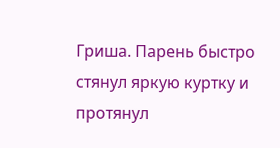Гриша. Парень быстро стянул яркую куртку и протянул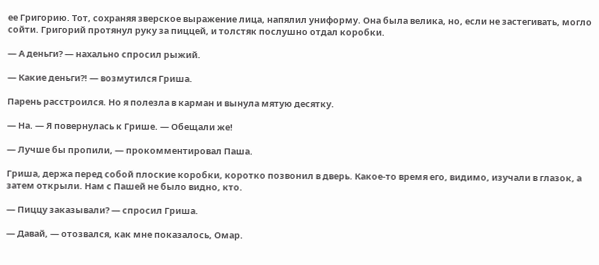ее Григорию. Тот, сохраняя зверское выражение лица, напялил униформу. Она была велика, но, если не застегивать, могло сойти. Григорий протянул руку за пиццей, и толстяк послушно отдал коробки.

— А деньги? — нахально спросил рыжий.

— Какие деньги?! — возмутился Гриша.

Парень расстроился. Но я полезла в карман и вынула мятую десятку.

— На. — Я повернулась к Грише. — Обещали же!

— Лучше бы пропили, — прокомментировал Паша.

Гриша, держа перед собой плоские коробки, коротко позвонил в дверь. Какое-то время его, видимо, изучали в глазок, а затем открыли. Нам с Пашей не было видно, кто.

— Пиццу заказывали? — спросил Гриша.

— Давай, — отозвался, как мне показалось, Омар.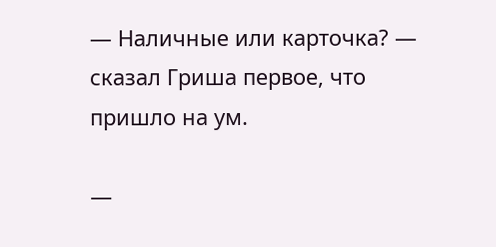— Наличные или карточка? — сказал Гриша первое, что пришло на ум.

—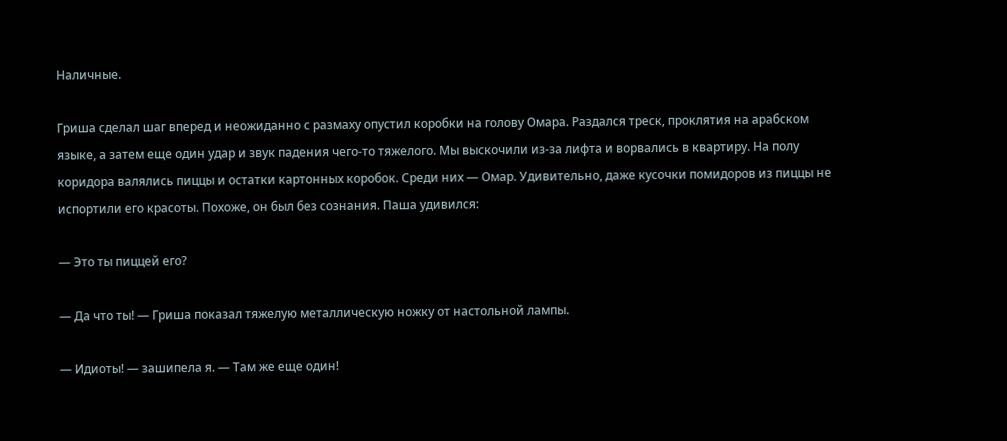Наличные.

Гриша сделал шаг вперед и неожиданно с размаху опустил коробки на голову Омара. Раздался треск, проклятия на арабском языке, а затем еще один удар и звук падения чего-то тяжелого. Мы выскочили из-за лифта и ворвались в квартиру. На полу коридора валялись пиццы и остатки картонных коробок. Среди них — Омар. Удивительно, даже кусочки помидоров из пиццы не испортили его красоты. Похоже, он был без сознания. Паша удивился:

— Это ты пиццей его?

— Да что ты! — Гриша показал тяжелую металлическую ножку от настольной лампы.

— Идиоты! — зашипела я. — Там же еще один!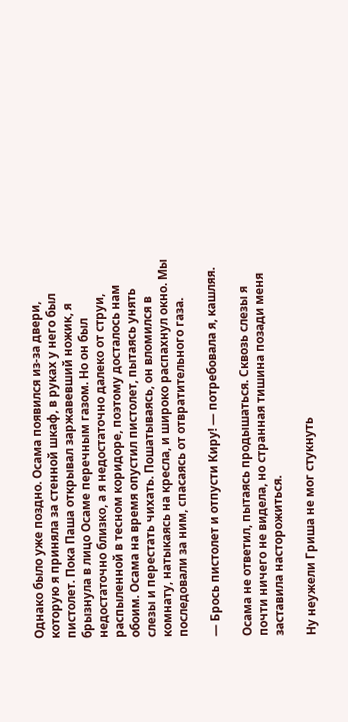Однако было уже поздно. Осама появился из-за двери, которую я приняла за стенной шкаф, в руках у него был пистолет. Пока Паша открывал заржавевший ножик, я брызнула в лицо Осаме перечным газом. Но он был недостаточно близко, а я недостаточно далеко от струи, распыленной в тесном коридоре, поэтому досталось нам обоим. Осама на время опустил пистолет, пытаясь унять слезы и перестать чихать. Пошатываясь, он вломился в комнату, натыкаясь на кресла, и широко распахнул окно. Мы последовали за ним, спасаясь от отвратительного газа.

— Брось пистолет и отпусти Киру! — потребовала я, кашляя.

Осама не ответил, пытаясь продышаться. Сквозь слезы я почти ничего не видела, но странная тишина позади меня заставила насторожиться.

Ну неужели Гриша не мог стукнуть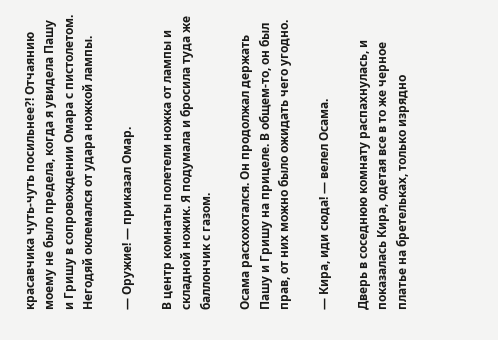красавчика чуть-чуть посильнее?! Отчаянию моему не было предела, когда я увидела Пашу и Гришу в сопровождении Омара с пистолетом. Негодяй оклемался от удара ножкой лампы.

— Оружие! — приказал Омар.

В центр комнаты полетели ножка от лампы и складной ножик. Я подумала и бросила туда же баллончик с газом.

Осама расхохотался. Он продолжал держать Пашу и Гришу на прицеле. В общем-то, он был прав, от них можно было ожидать чего угодно.

— Кира, иди сюда! — велел Осама.

Дверь в соседнюю комнату распахнулась, и показалась Кира, одетая все в то же черное платье на бретельках, только изрядно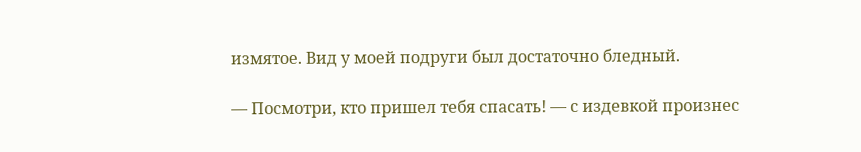измятое. Вид у моей подруги был достаточно бледный.

— Посмотри, кто пришел тебя спасать! — с издевкой произнес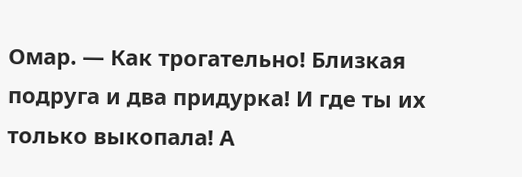Омар. — Как трогательно! Близкая подруга и два придурка! И где ты их только выкопала! А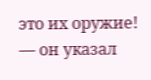это их оружие! — он указал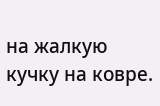на жалкую кучку на ковре.